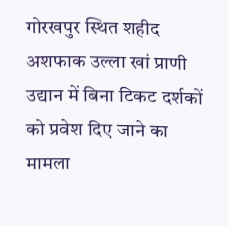गोरखपुर स्थित शहीद अशफाक उल्ला खां प्राणी उद्यान में बिना टिकट दर्शकों को प्रवेश दिए जाने का मामला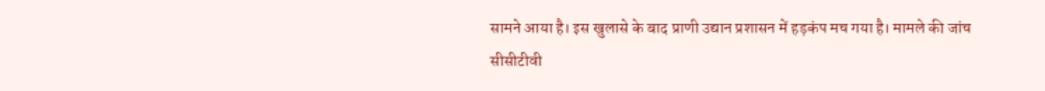सामने आया है। इस खुलासे के बाद प्राणी उद्यान प्रशासन में हड़कंप मच गया है। मामले की जांच सीसीटीवी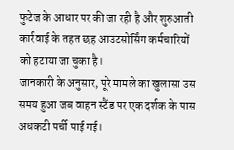फुटेज के आधार पर की जा रही है और शुरुआती कार्रवाई के तहत छह आउटसोर्सिंग कर्मचारियों को हटाया जा चुका है।
जानकारी के अनुसार, पूरे मामले का खुलासा उस समय हुआ जब वाहन स्टैंड पर एक दर्शक के पास अधकटी पर्ची पाई गई।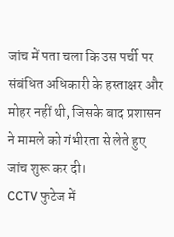जांच में पता चला कि उस पर्ची पर संबंधित अधिकारी के हस्ताक्षर और मोहर नहीं थी, जिसके बाद प्रशासन ने मामले को गंभीरता से लेते हुए जांच शुरू कर दी।
CCTV फुटेज में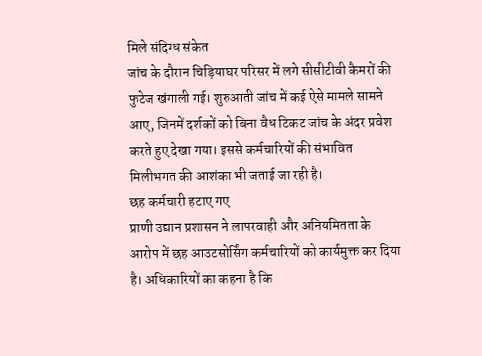मिले संदिग्ध संकेत
जांच के दौरान चिड़ियाघर परिसर में लगे सीसीटीवी कैमरों की फुटेज खंगाली गई। शुरुआती जांच में कई ऐसे मामले सामने आए, जिनमें दर्शकों को बिना वैध टिकट जांच के अंदर प्रवेश करते हुए देखा गया। इससे कर्मचारियों की संभावित मिलीभगत की आशंका भी जताई जा रही है।
छह कर्मचारी हटाए गए
प्राणी उद्यान प्रशासन ने लापरवाही और अनियमितता के आरोप में छह आउटसोर्सिंग कर्मचारियों को कार्यमुक्त कर दिया है। अधिकारियों का कहना है कि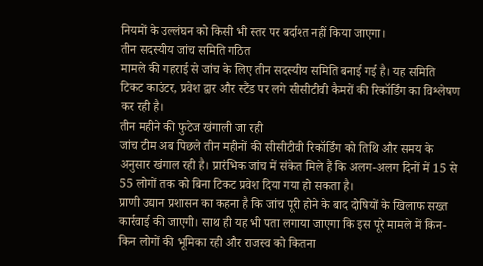नियमों के उल्लंघन को किसी भी स्तर पर बर्दाश्त नहीं किया जाएगा।
तीन सदस्यीय जांच समिति गठित
मामले की गहराई से जांच के लिए तीन सदस्यीय समिति बनाई गई है। यह समिति टिकट काउंटर, प्रवेश द्वार और स्टैंड पर लगे सीसीटीवी कैमरों की रिकॉर्डिंग का विश्लेषण कर रही है।
तीन महीने की फुटेज खंगाली जा रही
जांच टीम अब पिछले तीन महीनों की सीसीटीवी रिकॉर्डिंग को तिथि और समय के अनुसार खंगाल रही है। प्रारंभिक जांच में संकेत मिले हैं कि अलग-अलग दिनों में 15 से 55 लोगों तक को बिना टिकट प्रवेश दिया गया हो सकता है।
प्राणी उद्यान प्रशासन का कहना है कि जांच पूरी होने के बाद दोषियों के खिलाफ सख्त कार्रवाई की जाएगी। साथ ही यह भी पता लगाया जाएगा कि इस पूरे मामले में किन-किन लोगों की भूमिका रही और राजस्व को कितना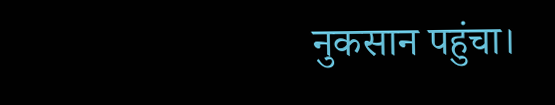नुकसान पहुंचा।